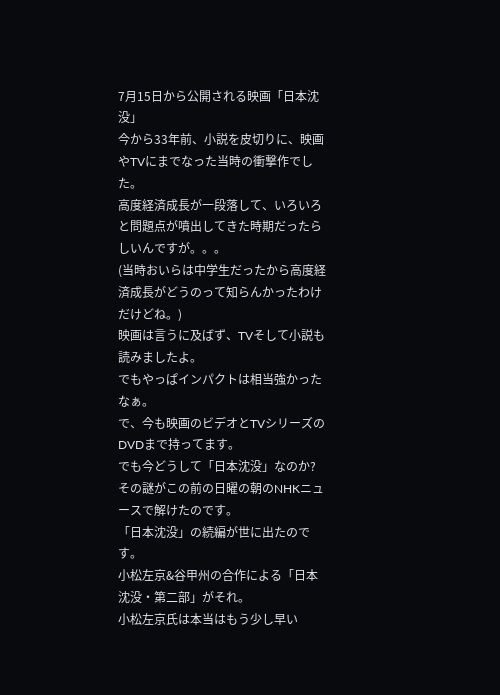7月15日から公開される映画「日本沈没」
今から33年前、小説を皮切りに、映画やTVにまでなった当時の衝撃作でした。
高度経済成長が一段落して、いろいろと問題点が噴出してきた時期だったらしいんですが。。。
(当時おいらは中学生だったから高度経済成長がどうのって知らんかったわけだけどね。)
映画は言うに及ばず、TVそして小説も読みましたよ。
でもやっぱインパクトは相当強かったなぁ。
で、今も映画のビデオとTVシリーズのDVDまで持ってます。
でも今どうして「日本沈没」なのか?
その謎がこの前の日曜の朝のNHKニュースで解けたのです。
「日本沈没」の続編が世に出たのです。
小松左京&谷甲州の合作による「日本沈没・第二部」がそれ。
小松左京氏は本当はもう少し早い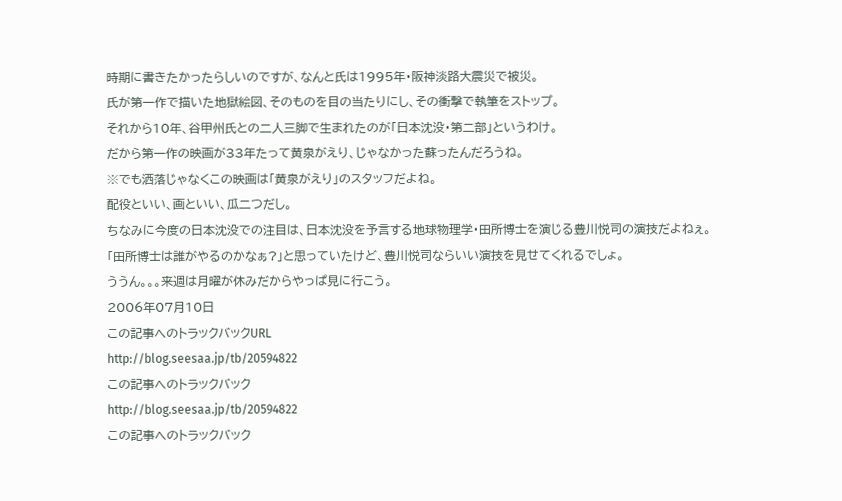時期に書きたかったらしいのですが、なんと氏は1995年・阪神淡路大震災で被災。
氏が第一作で描いた地獄絵図、そのものを目の当たりにし、その衝撃で執筆をストップ。
それから10年、谷甲州氏との二人三脚で生まれたのが「日本沈没・第二部」というわけ。
だから第一作の映画が33年たって黄泉がえり、じゃなかった蘇ったんだろうね。
※でも洒落じゃなくこの映画は「黄泉がえり」のスタッフだよね。
配役といい、画といい、瓜二つだし。
ちなみに今度の日本沈没での注目は、日本沈没を予言する地球物理学・田所博士を演じる豊川悦司の演技だよねぇ。
「田所博士は誰がやるのかなぁ?」と思っていたけど、豊川悦司ならいい演技を見せてくれるでしょ。
ううん。。。来週は月曜が休みだからやっぱ見に行こう。
2006年07月10日
この記事へのトラックバックURL
http://blog.seesaa.jp/tb/20594822
この記事へのトラックバック
http://blog.seesaa.jp/tb/20594822
この記事へのトラックバック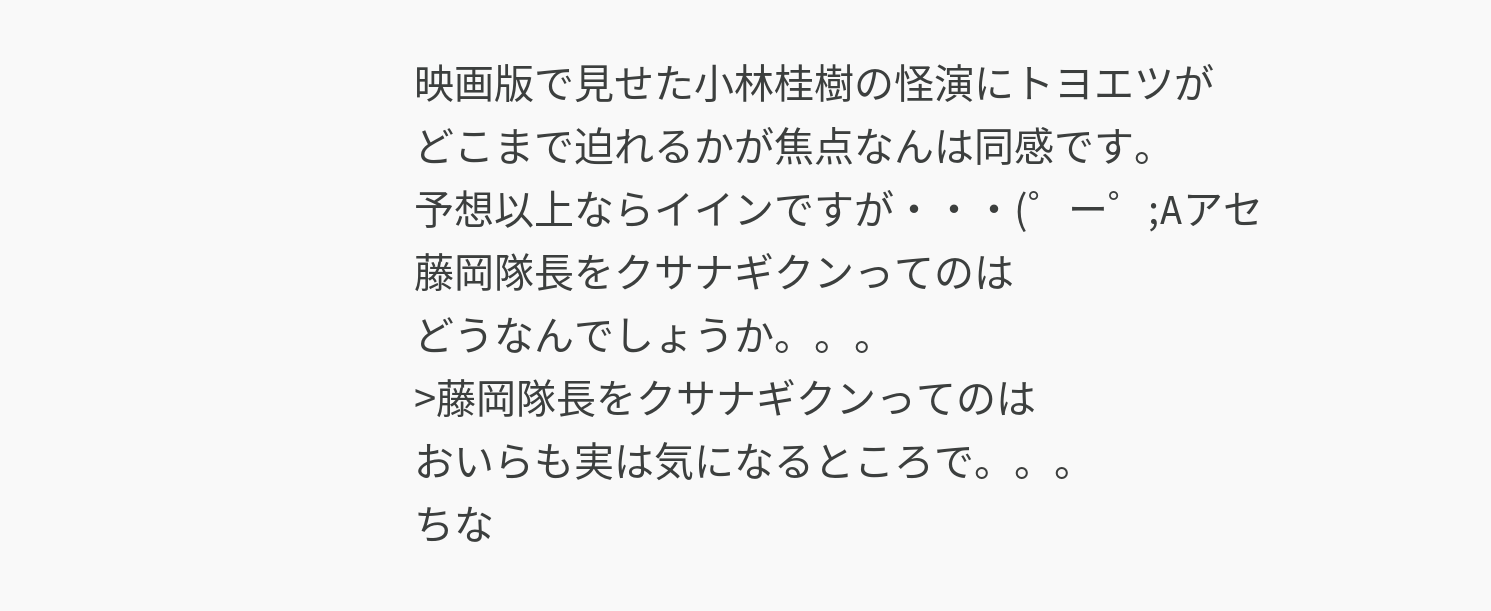映画版で見せた小林桂樹の怪演にトヨエツが
どこまで迫れるかが焦点なんは同感です。
予想以上ならイインですが・・・(゜ー゜;Aアセ
藤岡隊長をクサナギクンってのは
どうなんでしょうか。。。
>藤岡隊長をクサナギクンってのは
おいらも実は気になるところで。。。
ちな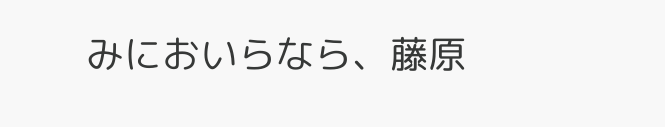みにおいらなら、藤原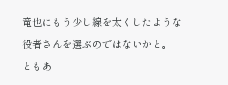竜也にもう少し線を太くしたような役者さんを選ぶのではないかと。
ともあ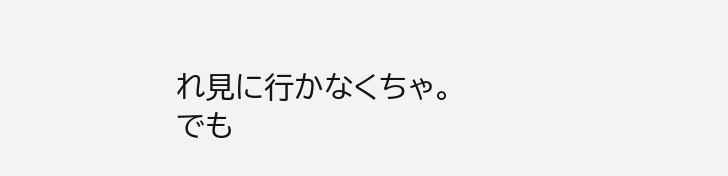れ見に行かなくちゃ。
でも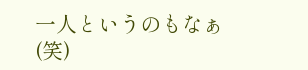一人というのもなぁ(笑)